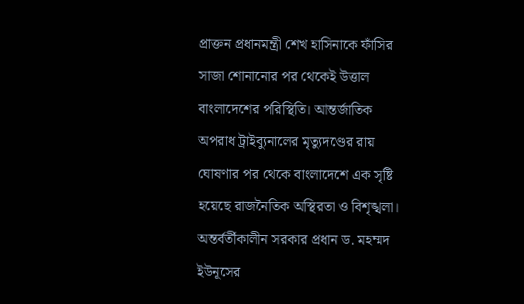প্রাক্তন প্রধানমন্ত্রী শেখ হাসিনাকে ফাঁসির সাজা শোনানোর পর থেকেই উত্তাল বাংলাদেশের পরিস্থিতি। আন্তর্জাতিক অপরাধ ট্রাইব্যুনালের মৃত্যুদণ্ডের রায় ঘোষণার পর থেকে বাংলাদেশে এক সৃষ্টি হয়েছে রাজনৈতিক অস্থিরতা ও বিশৃঙ্খলা। অন্তর্বর্তীকালীন সরকার প্রধান ড. মহম্মদ ইউনূসের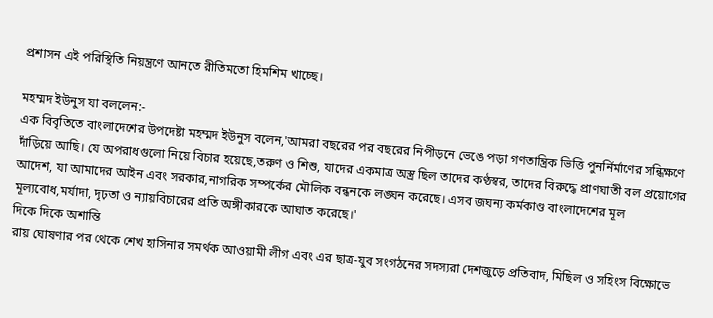প্রশাসন এই পরিস্থিতি নিয়ন্ত্রণে আনতে রীতিমতো হিমশিম খাচ্ছে।

মহম্মদ ইউনুস যা বললেন:-
এক বিবৃতিতে বাংলাদেশের উপদেষ্টা মহম্মদ ইউনুস বলেন,'আমরা বছরের পর বছরের নিপীড়নে ভেঙে পড়া গণতান্ত্রিক ভিত্তি পুনর্নির্মাণের সন্ধিক্ষণে দাঁড়িয়ে আছি। যে অপরাধগুলো নিয়ে বিচার হয়েছে,তরুণ ও শিশু, যাদের একমাত্র অস্ত্র ছিল তাদের কণ্ঠস্বর, তাদের বিরুদ্ধে প্রাণঘাতী বল প্রয়োগের আদেশ, যা আমাদের আইন এবং সরকার,নাগরিক সম্পর্কের মৌলিক বন্ধনকে লঙ্ঘন করেছে। এসব জঘন্য কর্মকাণ্ড বাংলাদেশের মূল মূল্যবোধ,মর্যাদা, দৃঢ়তা ও ন্যায়বিচারের প্রতি অঙ্গীকারকে আঘাত করেছে।'
দিকে দিকে অশান্তি
রায় ঘোষণার পর থেকে শেখ হাসিনার সমর্থক আওয়ামী লীগ এবং এর ছাত্র-যুব সংগঠনের সদস্যরা দেশজুড়ে প্রতিবাদ, মিছিল ও সহিংস বিক্ষোভে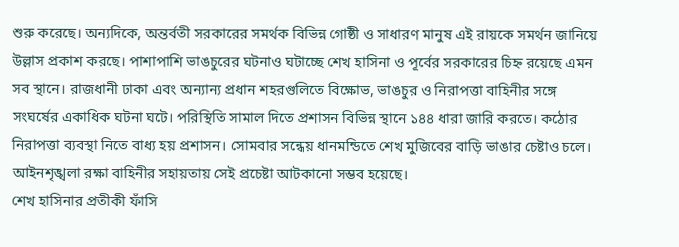শুরু করেছে। অন্যদিকে, অন্তর্বতী সরকারের সমর্থক বিভিন্ন গোষ্ঠী ও সাধারণ মানুষ এই রায়কে সমর্থন জানিয়ে উল্লাস প্রকাশ করছে। পাশাপাশি ভাঙচুরের ঘটনাও ঘটাচ্ছে শেখ হাসিনা ও পূর্বের সরকারের চিহ্ন রয়েছে এমন সব স্থানে। রাজধানী ঢাকা এবং অন্যান্য প্রধান শহরগুলিতে বিক্ষোভ, ভাঙচুর ও নিরাপত্তা বাহিনীর সঙ্গে সংঘর্ষের একাধিক ঘটনা ঘটে। পরিস্থিতি সামাল দিতে প্রশাসন বিভিন্ন স্থানে ১৪৪ ধারা জারি করতে। কঠোর নিরাপত্তা ব্যবস্থা নিতে বাধ্য হয় প্রশাসন। সোমবার সন্ধেয় ধানমন্ডিতে শেখ মুজিবের বাড়ি ভাঙার চেষ্টাও চলে। আইনশৃঙ্খলা রক্ষা বাহিনীর সহায়তায় সেই প্রচেষ্টা আটকানো সম্ভব হয়েছে।
শেখ হাসিনার প্রতীকী ফাঁসি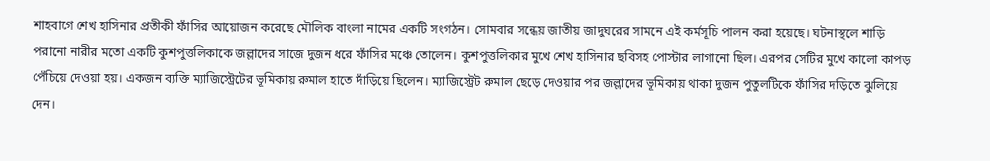শাহবাগে শেখ হাসিনার প্রতীকী ফাঁসির আয়োজন করেছে মৌলিক বাংলা নামের একটি সংগঠন। সোমবার সন্ধেয় জাতীয় জাদুঘরের সামনে এই কর্মসূচি পালন করা হয়েছে। ঘটনাস্থলে শাড়ি পরানো নারীর মতো একটি কুশপুত্তলিকাকে জল্লাদের সাজে দুজন ধরে ফাঁসির মঞ্চে তোলেন। কুশপুত্তলিকার মুখে শেখ হাসিনার ছবিসহ পোস্টার লাগানো ছিল। এরপর সেটির মুখে কালো কাপড় পেঁচিয়ে দেওয়া হয়। একজন ব্যক্তি ম্যাজিস্ট্রেটের ভূমিকায় রুমাল হাতে দাঁড়িয়ে ছিলেন। ম্যাজিস্ট্রেট রুমাল ছেড়ে দেওয়ার পর জল্লাদের ভূমিকায় থাকা দুজন পুতুলটিকে ফাঁসির দড়িতে ঝুলিয়ে দেন।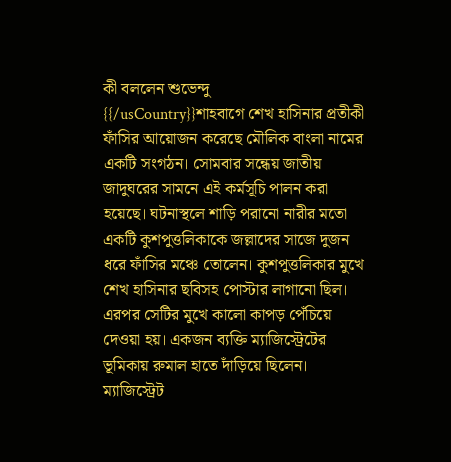কী বললেন শুভেন্দু
{{/usCountry}}শাহবাগে শেখ হাসিনার প্রতীকী ফাঁসির আয়োজন করেছে মৌলিক বাংলা নামের একটি সংগঠন। সোমবার সন্ধেয় জাতীয় জাদুঘরের সামনে এই কর্মসূচি পালন করা হয়েছে। ঘটনাস্থলে শাড়ি পরানো নারীর মতো একটি কুশপুত্তলিকাকে জল্লাদের সাজে দুজন ধরে ফাঁসির মঞ্চে তোলেন। কুশপুত্তলিকার মুখে শেখ হাসিনার ছবিসহ পোস্টার লাগানো ছিল। এরপর সেটির মুখে কালো কাপড় পেঁচিয়ে দেওয়া হয়। একজন ব্যক্তি ম্যাজিস্ট্রেটের ভূমিকায় রুমাল হাতে দাঁড়িয়ে ছিলেন। ম্যাজিস্ট্রেট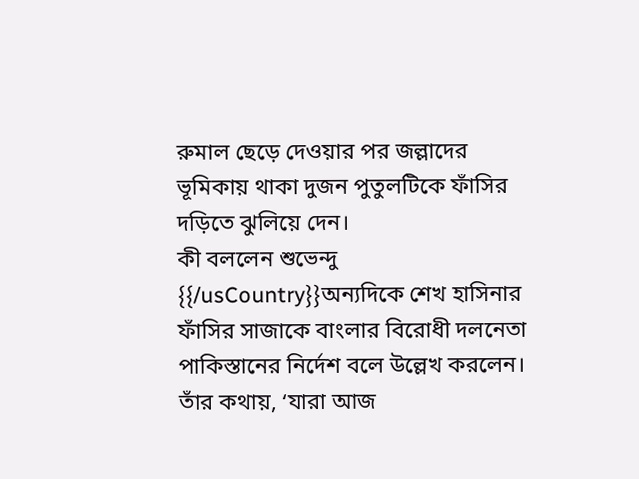রুমাল ছেড়ে দেওয়ার পর জল্লাদের ভূমিকায় থাকা দুজন পুতুলটিকে ফাঁসির দড়িতে ঝুলিয়ে দেন।
কী বললেন শুভেন্দু
{{/usCountry}}অন্যদিকে শেখ হাসিনার ফাঁসির সাজাকে বাংলার বিরোধী দলনেতা পাকিস্তানের নির্দেশ বলে উল্লেখ করলেন। তাঁর কথায়, ‘যারা আজ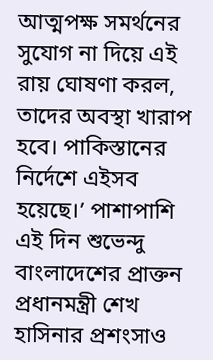আত্মপক্ষ সমর্থনের সুযোগ না দিয়ে এই রায় ঘোষণা করল, তাদের অবস্থা খারাপ হবে। পাকিস্তানের নির্দেশে এইসব হয়েছে।’ পাশাপাশি এই দিন শুভেন্দু বাংলাদেশের প্রাক্তন প্রধানমন্ত্রী শেখ হাসিনার প্রশংসাও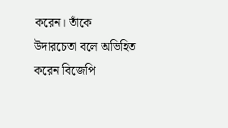করেন। তাঁকে উদারচেতা বলে অভিহিত করেন বিজেপি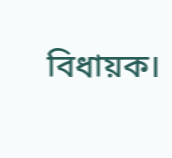বিধায়ক।